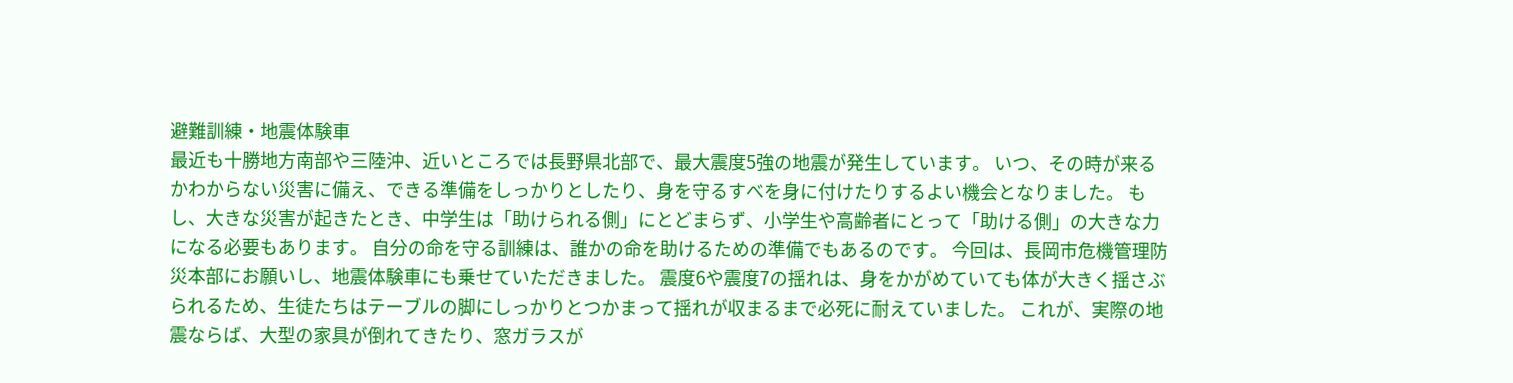避難訓練・地震体験車
最近も十勝地方南部や三陸沖、近いところでは長野県北部で、最大震度5強の地震が発生しています。 いつ、その時が来るかわからない災害に備え、できる準備をしっかりとしたり、身を守るすべを身に付けたりするよい機会となりました。 もし、大きな災害が起きたとき、中学生は「助けられる側」にとどまらず、小学生や高齢者にとって「助ける側」の大きな力になる必要もあります。 自分の命を守る訓練は、誰かの命を助けるための準備でもあるのです。 今回は、長岡市危機管理防災本部にお願いし、地震体験車にも乗せていただきました。 震度6や震度7の揺れは、身をかがめていても体が大きく揺さぶられるため、生徒たちはテーブルの脚にしっかりとつかまって揺れが収まるまで必死に耐えていました。 これが、実際の地震ならば、大型の家具が倒れてきたり、窓ガラスが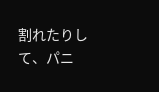割れたりして、パニ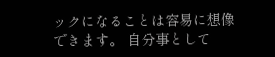ックになることは容易に想像できます。 自分事として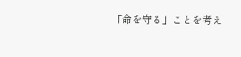「命を守る」ことを考え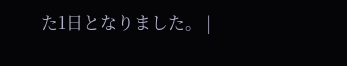た1日となりました。 |